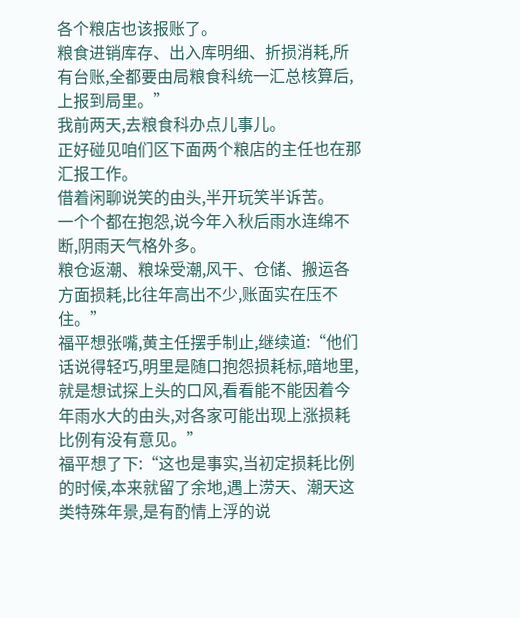各个粮店也该报账了。
粮食进销库存、出入库明细、折损消耗,所有台账,全都要由局粮食科统一汇总核算后,上报到局里。”
我前两天,去粮食科办点儿事儿。
正好碰见咱们区下面两个粮店的主任也在那汇报工作。
借着闲聊说笑的由头,半开玩笑半诉苦。
一个个都在抱怨,说今年入秋后雨水连绵不断,阴雨天气格外多。
粮仓返潮、粮垛受潮,风干、仓储、搬运各方面损耗,比往年高出不少,账面实在压不住。”
福平想张嘴,黄主任摆手制止,继续道:“他们话说得轻巧,明里是随口抱怨损耗标,暗地里,就是想试探上头的口风,看看能不能因着今年雨水大的由头,对各家可能出现上涨损耗比例有没有意见。”
福平想了下:“这也是事实,当初定损耗比例的时候,本来就留了余地,遇上涝天、潮天这类特殊年景,是有酌情上浮的说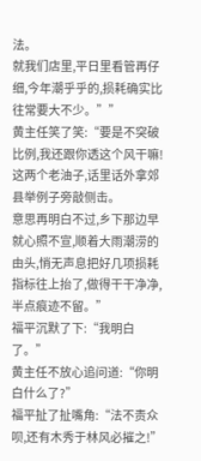法。
就我们店里,平日里看管再仔细,今年潮乎乎的,损耗确实比往常要大不少。””
黄主任笑了笑:“要是不突破比例,我还跟你透这个风干嘛!
这两个老油子,话里话外拿郊县举例子旁敲侧击。
意思再明白不过,乡下那边早就心照不宣,顺着大雨潮涝的由头,悄无声息把好几项损耗指标往上抬了,做得干干净净,半点痕迹不留。”
福平沉默了下:“我明白了。”
黄主任不放心追问道:“你明白什么了?”
福平扯了扯嘴角:“法不责众呗,还有木秀于林风必摧之!”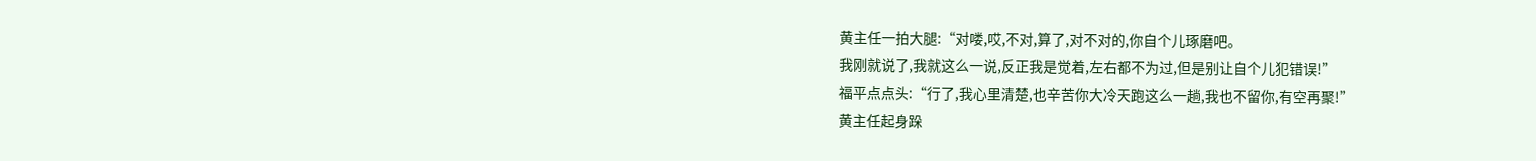黄主任一拍大腿:“对喽,哎,不对,算了,对不对的,你自个儿琢磨吧。
我刚就说了,我就这么一说,反正我是觉着,左右都不为过,但是别让自个儿犯错误!”
福平点点头:“行了,我心里清楚,也辛苦你大冷天跑这么一趟,我也不留你,有空再聚!”
黄主任起身跺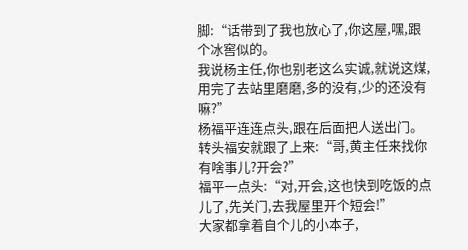脚:“话带到了我也放心了,你这屋,嘿,跟个冰窖似的。
我说杨主任,你也别老这么实诚,就说这煤,用完了去站里磨磨,多的没有,少的还没有嘛?”
杨福平连连点头,跟在后面把人送出门。
转头福安就跟了上来:“哥,黄主任来找你有啥事儿?开会?”
福平一点头:“对,开会,这也快到吃饭的点儿了,先关门,去我屋里开个短会!”
大家都拿着自个儿的小本子,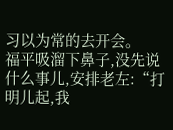习以为常的去开会。
福平吸溜下鼻子,没先说什么事儿,安排老左:“打明儿起,我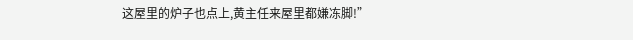这屋里的炉子也点上,黄主任来屋里都嫌冻脚!”